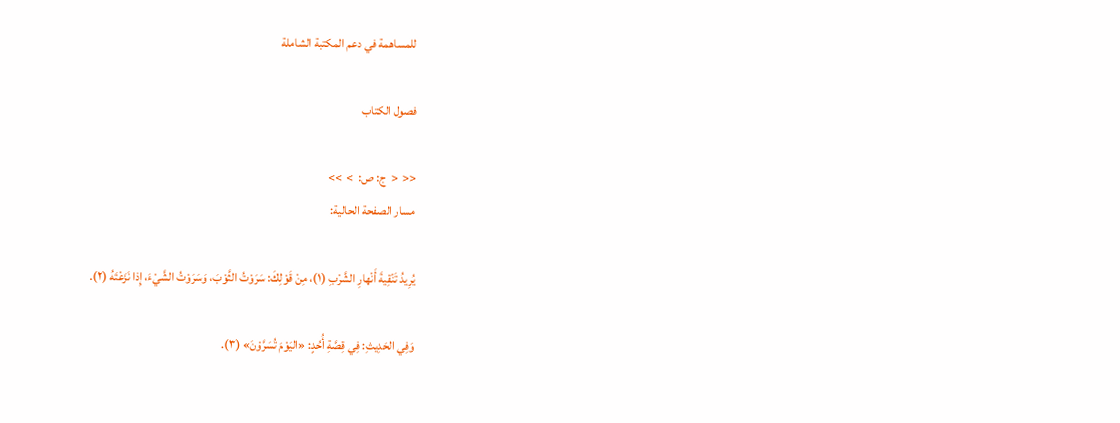للمساهمة في دعم المكتبة الشاملة

فصول الكتاب

<<  <  ج: ص:  >  >>
مسار الصفحة الحالية:

يُرِيدُ تَنْقِيةَ أَنْهارِ الشَّرْبِ (١)، مِنْ قَوْلِكَ: سَرَوْتُ الثَّوْبَ، وَسَرَوْتُ الشَّيْءَ، إِذا نَزَعْتَهُ (٢).

وَفِي الحَدِيثِ: فِي قِصَّةِ أُحُدٍ: «اليَوْمَ تُسَرَّوْنَ» (٣).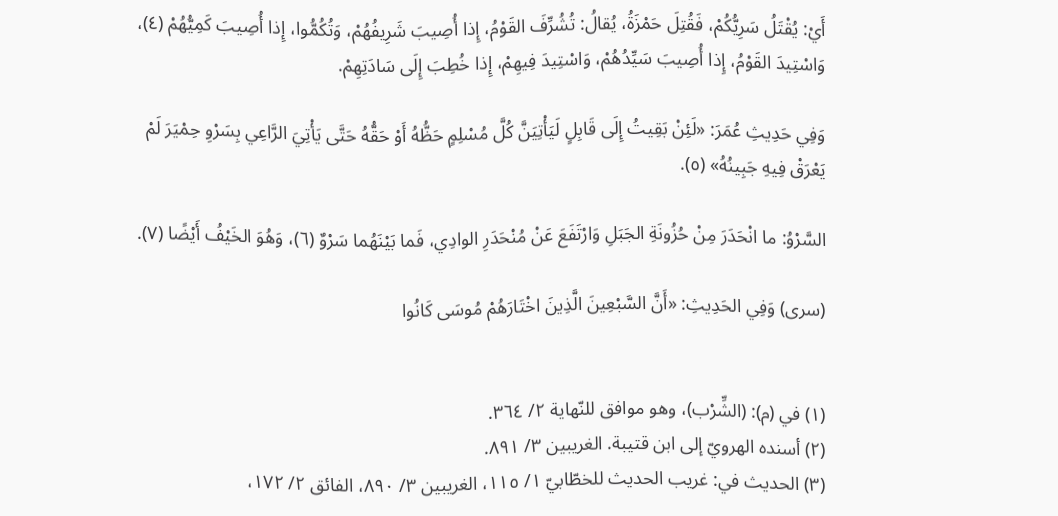أَيْ: يُقْتَلُ سَرِيُّكُمْ، فَقُتِلَ حَمْزَةُ، يُقالُ: تُشُرِّفَ القَوْمُ، إِذا أُصِيبَ شَرِيفُهُمْ، وَتُكُمُّوا، إِذا أُصِيبَ كَمِيُّهُمْ (٤)، وَاسْتِيدَ القَوْمُ، إِذا أُصِيبَ سَيِّدُهُمْ، وَاسْتِيدَ فِيهِمْ، إِذا خُطِبَ إِلَى سَادَتِهِمْ.

وَفِي حَدِيثِ عُمَرَ: «لَئِنْ بَقِيتُ إِلَى قَابِلٍ لَيَأْتِيَنَّ كُلَّ مُسْلِمٍ حَظُّهُ أَوْ حَقُّهُ حَتَّى يَأْتِيَ الرَّاعِي بِسَرْوِ حِمْيَرَ لَمْ يَعْرَقْ فِيهِ جَبِينُهُ» (٥).

السَّرْوُ: ما انْحَدَرَ مِنْ حُزُونَةِ الجَبَلِ وَارْتَفَعَ عَنْ مُنْحَدَرِ الوادِي، فَما بَيْنَهُما سَرْوٌ (٦)، وَهُوَ الخَيْفُ أَيْضًا (٧).

(سرى) وَفِي الحَدِيثِ: «أَنَّ السَّبْعِينَ الَّذِينَ اخْتَارَهُمْ مُوسَى كَانُوا


(١) في (م): (الشِّرْب)، وهو موافق للنّهاية ٢/ ٣٦٤.
(٢) أسنده الهرويّ إلى ابن قتيبة. الغريبين ٣/ ٨٩١.
(٣) الحديث في: غريب الحديث للخطّابيّ ١/ ١١٥، الغريبين ٣/ ٨٩٠، الفائق ٢/ ١٧٢،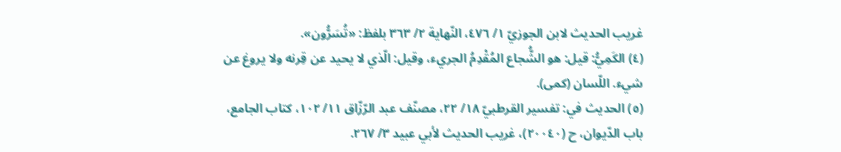غريب الحديث لابن الجوزيّ ١/ ٤٧٦، النّهاية ٢/ ٣٦٣ بلفظ: «تُسَرُّون».
(٤) الكَمِيُّ: قيل: هو الشُّجاع المُقْدِمُ الجريء، وقيل: الّذي لا يحيد عن قِرنه ولا يروغ عن شيء. اللّسان (كمى).
(٥) الحديث في: تفسير القرطبيّ ١٨/ ٢٢، مصنّف عبد الرّزّاق ١١/ ١٠٢، كتاب الجامع، باب الدّيوان، ح (٢٠٠٤٠)، غريب الحديث لأبي عبيد ٣/ ٢٦٧.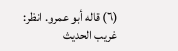(٦) قاله أبو عمرو. انظر: غريب الحديث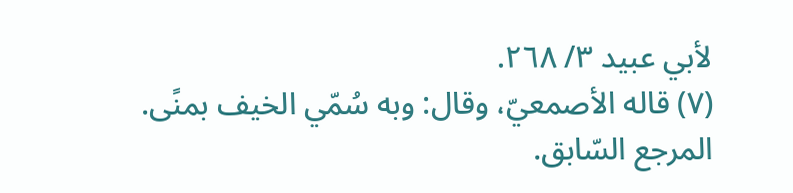لأبي عبيد ٣/ ٢٦٨.
(٧) قاله الأصمعيّ، وقال: وبه سُمّي الخيف بمنًى. المرجع السّابق.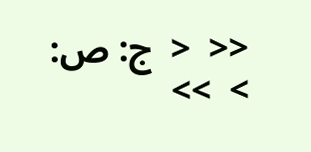<<  <  ج: ص:  >  >>